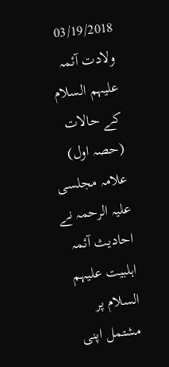03/19/2018
ولادت آئمہ علیہم السلام کے حالات
(حصہ اول)
علامہ مجلسی علیہ الرحمہ نے احادیث آئمہ اہلبیت علیہم السلام پر مشتمل اپنی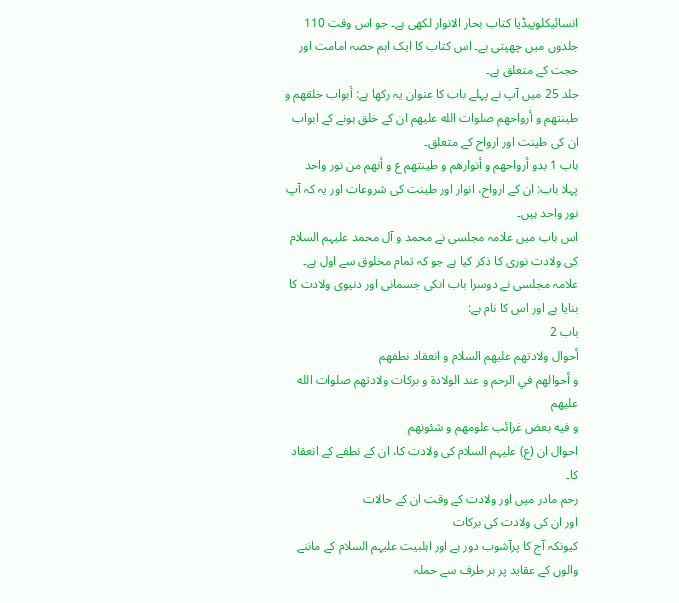انسائیکلوپیڈیا کتاب بحار الانوار لکھی ہے۔ جو اس وقت 110 جلدوں میں چھپتی ہے۔ اس کتاب کا ایک اہم حصہ امامت اور حجت کے متعلق ہے۔
جلد 25 میں آپ نے پہلے باب کا عنوان یہ رکھا ہے: أبواب خلقهم و طينتهم و أرواحهم صلوات الله عليهم ان کے خلق ہونے کے ابواب ان کی طینت اور ارواح کے متعلق۔
باب 1 بدو أرواحهم و أنوارهم و طينتهم ع و أنهم من نور واحد
پہلا باب: ان کے ارواح، انوار اور طینت کی شروعات اور یہ کہ آپ نور واحد ہیں۔
اس باب میں علامہ مجلسی نے محمد و آل محمد علیہم السلام کی ولادت نوری کا ذکر کیا ہے جو کہ تمام مخلوق سے اول ہے۔
علامہ مجلسی نے دوسرا باب انکی جسمانی اور دنیوی ولادت کا بنایا ہے اور اس کا نام ہے:
باب 2
أحوال ولادتهم عليهم السلام و انعقاد نطفهم
و أحوالهم في الرحم و عند الولادة و بركات ولادتهم صلوات الله عليهم
و فيه بعض غرائب علومهم و شئونهم
احوال ان (ع) علیہم السلام کی ولادت کا، ان کے نطفے کے انعقاد کا۔
رحم مادر میں اور ولادت کے وقت ان کے حالات
اور ان کی ولادت کی برکات
کیونکہ آج کا پرآشوب دور ہے اور اہلبیت علیہم السلام کے ماننے والوں کے عقاید پر ہر طرف سے حملہ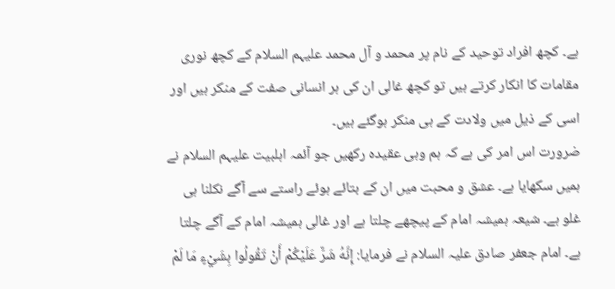ہے۔ کچھ افراد توحید کے نام پر محمد و آل محمد علیہم السلام کے کچھ نوری مقامات کا انکار کرتے ہیں تو کچھ غالی ان کی ہر انسانی صفت کے منکر ہیں اور اسی کے ذیل میں ولادت کے ہی منکر ہوگئے ہیں۔
ضرورت اس امر کی ہے کہ ہم وہی عقیدہ رکھیں جو آئمہ اہلبیت علیہم السلام نے ہمیں سکھایا ہے۔ عشق و محبت میں ان کے بتائے ہوئے راستے سے آگے نکلنا ہی غلو ہے۔ شیعہ ہمیشہ امام کے پیچھے چلتا ہے اور غالی ہمیشہ امام کے آگے چلتا ہے۔ امام جعفر صادق علیہ السلام نے فرمایا: إِنَّهُ شَرٌّ عَلَيْكُمْ أَنْ تَقُولُوا بِشَيْءٍ مَا لَمْ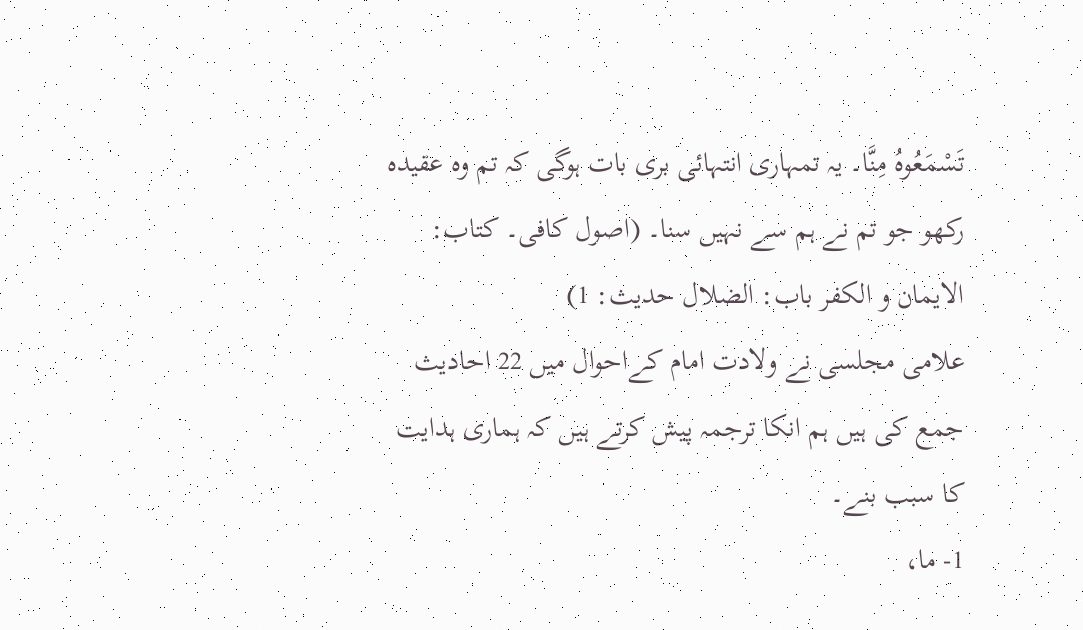تَسْمَعُوهُ مِنَّا۔ یہ تمہاری انتہائی بری بات ہوگی کہ تم وہ عقیدہ رکھو جو تم نے ہم سے نہیں سنا۔ (اصول کافی۔ کتاب: الایمان و الکفر باب: الضلال حدیث: 1)
علامی مجلسی نے ولادت امام کےاحوال میں 22 احادیث جمع کی ہیں ہم انکا ترجمہ پیش کرتے ہیں کہ ہماری ہدایت کا سبب بنے۔
1- ما،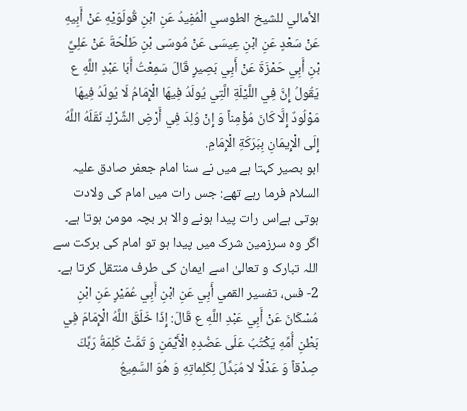الأمالي للشيخ الطوسي الْمُفِيدُ عَنِ ابْنِ قُولَوَيْهِ عَنْ أَبِيهِ عَنْ سَعْدٍ عَنِ ابْنِ عِيسَى عَنْ مُوسَى بْنِ طَلْحَةَ عَنْ عَلِيِّ بْنِ أَبِي حَمْزَةَ عَنْ أَبِي بَصِيرٍ قَالَ سَمِعْتُ أَبَا عَبْدِ اللَّهِ ع يَقُولُ إِنَّ فِي اللَّيْلَةِ الَّتِي يُولَدُ فِيهَا الْإِمَامُ لَا يُولَدُ فِيهَا مَوْلُودٌ إِلَّا كَانَ مُؤْمِناً وَ إِنْ وُلِدَ فِي أَرْضِ الشِّرْكِ نَقَلَهُ اللَّهُ إِلَى الْإِيمَانِ بِبَرَكَةِ الْإِمَامِ.
ابو بصیر کہتا ہے میں نے سنا امام جعفر صادق علیہ السلام فرما رہے تھے: جس رات میں امام کی ولادت ہوتی ہےاس رات پیدا ہونے والا ہر بچہ مومن ہوتا ہے۔ اگر وہ سرزمین شرک میں پیدا ہو تو امام کی برکت سے اللہ تبارک و تعالیٰ اسے ایمان کی طرف منتقل کرتا ہے۔
2- فس، تفسير القمي أَبِي عَنِ ابْنِ أَبِي عُمَيْرٍ عَنِ ابْنِ مُسْكَانَ عَنْ أَبِي عَبْدِ اللَّهِ ع قَالَ: إِذَا خَلَقَ اللَّهُ الْإِمَامَ فِي بَطْنِ أُمِّهِ يَكْتُبُ عَلَى عَضُدِهِ الْأَيْمَنِ وَ تَمَّتْ كَلِمَةُ رَبِّكَ صِدْقاً وَ عَدْلًا لا مُبَدِّلَ لِكَلِماتِهِ وَ هُوَ السَّمِيعُ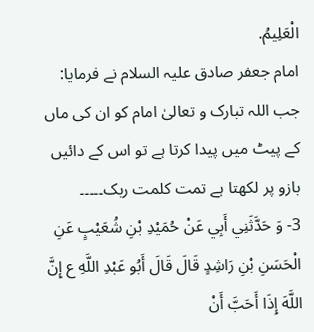الْعَلِيمُ.
امام جعفر صادق علیہ السلام نے فرمایا: جب اللہ تبارک و تعالیٰ امام کو ان کی ماں کے پیٹ میں پیدا کرتا ہے تو اس کے دائیں بازو پر لکھتا ہے تمت کلمت ربک۔۔۔۔۔
3- وَ حَدَّثَنِي أَبِي عَنْ حُمَيْدِ بْنِ شُعَيْبٍ عَنِ الْحَسَنِ بْنِ رَاشِدٍ قَالَ قَالَ أَبُو عَبْدِ اللَّهِ ع إِنَّ اللَّهَ إِذَا أَحَبَّ أَنْ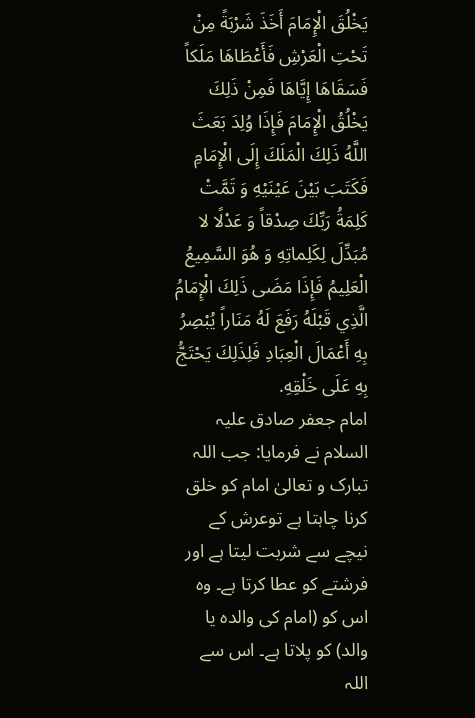يَخْلُقَ الْإِمَامَ أَخَذَ شَرْبَةً مِنْ تَحْتِ الْعَرْشِ فَأَعْطَاهَا مَلَكاً فَسَقَاهَا إِيَّاهَا فَمِنْ ذَلِكَ يَخْلُقُ الْإِمَامَ فَإِذَا وُلِدَ بَعَثَ اللَّهُ ذَلِكَ الْمَلَكَ إِلَى الْإِمَامِ فَكَتَبَ بَيْنَ عَيْنَيْهِ وَ تَمَّتْ كَلِمَةُ رَبِّكَ صِدْقاً وَ عَدْلًا لا مُبَدِّلَ لِكَلِماتِهِ وَ هُوَ السَّمِيعُ الْعَلِيمُ فَإِذَا مَضَى ذَلِكَ الْإِمَامُ الَّذِي قَبْلَهُ رَفَعَ لَهُ مَنَاراً يُبْصِرُ بِهِ أَعْمَالَ الْعِبَادِ فَلِذَلِكَ يَحْتَجُّ بِهِ عَلَى خَلْقِهِ.
امام جعفر صادق علیہ السلام نے فرمایا: جب اللہ تبارک و تعالیٰ امام کو خلق کرنا چاہتا ہے توعرش کے نیچے سے شربت لیتا ہے اور فرشتے کو عطا کرتا ہے۔ وہ اس کو (امام کی والدہ یا والد) کو پلاتا ہے۔ اس سے اللہ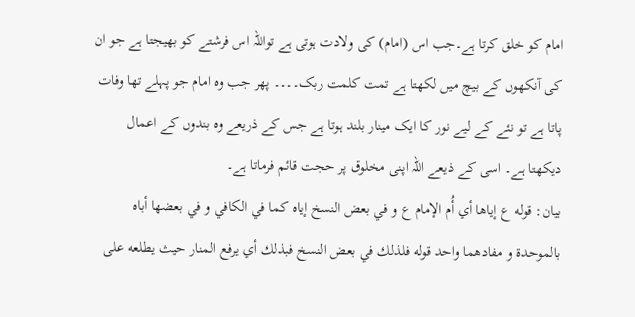امام کو خلق کرتا ہے۔جب اس (امام) کی ولادت ہوتی ہے تواللہ اس فرشتے کو بھیجتا ہے جو ان کی آنکھوں کے بیچ میں لکھتا ہے تمت کلمت ربک۔۔۔۔ پھر جب وہ امام جو پہلے تھا وفات پاتا ہے تو نئے کے لیے نور کا ایک مینار بلند ہوتا ہے جس کے ذریعے وہ بندوں کے اعمال دیکھتا ہے۔ اسی کے ذیعے اللہ اپنی مخلوق پر حجت قائم فرماتا ہے۔
بيان: قوله ع إياها أي أُم الإمام ع و في بعض النسخ إياه كما في الكافي و في بعضها أباه بالموحدة و مفادهما واحد قوله فلذلك في بعض النسخ فبذلك أي يرفع المنار حيث يطلعه على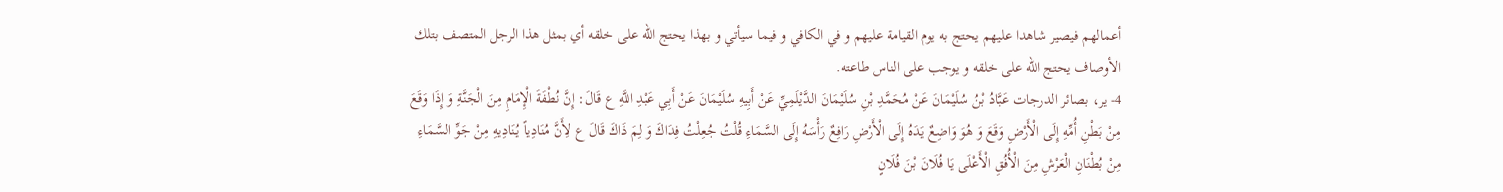أعمالهم فيصير شاهدا عليهم يحتج به يوم القيامة عليهم و في الكافي و فيما سيأتي و بهذا يحتج الله على خلقه أي بمثل هذا الرجل المتصف بتلك الأوصاف يحتج الله على خلقه و يوجب على الناس طاعته.
4- ير، بصائر الدرجات عَبَّادُ بْنُ سُلَيْمَانَ عَنْ مُحَمَّدِ بْنِ سُلَيْمَانَ الدَّيْلَمِيِّ عَنْ أَبِيهِ سُلَيْمَانَ عَنْ أَبِي عَبْدِ اللَّهِ ع قَالَ: إِنَّ نُطْفَةَ الْإِمَامِ مِنَ الْجَنَّةِ وَ إِذَا وَقَعَ مِنْ بَطْنِ أُمِّهِ إِلَى الْأَرْضِ وَقَعَ وَ هُوَ وَاضِعٌ يَدَهُ إِلَى الْأَرْضِ رَافِعٌ رَأْسَهُ إِلَى السَّمَاءِ قُلْتُ جُعِلْتُ فِدَاكَ وَ لِمَ ذَاكَ قَالَ ع لِأَنَّ مُنَادِياً يُنَادِيهِ مِنْ جَوِّ السَّمَاءِ مِنْ بُطْنَانِ الْعَرْشِ مِنَ الْأُفُقِ الْأَعْلَى يَا فُلَانَ بْنَ فُلَانٍ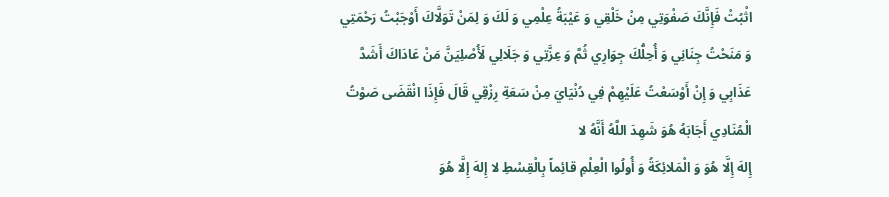اثْبُتْ فَإِنَّكَ صَفْوَتِي مِنْ خَلْقِي وَ عَيْبَةُ عِلْمِي وَ لَكَ وَ لِمَنْ تَوَلَّاكَ أَوْجَبْتُ رَحْمَتِي وَ مَنَحْتُ جِنَانِي وَ أُحِلُّكَ جِوَارِي ثُمَّ وَ عِزَّتِي وَ جَلَالِي لَأُصْلِيَنَّ مَنْ عَادَاكَ أَشَدَّ عَذَابِي وَ إِنْ أَوْسَعْتُ عَلَيْهِمْ فِي دُنْيَايَ مِنْ سَعَةِ رِزْقِي قَالَ فَإِذَا انْقَضَى صَوْتُ الْمُنَادِي أَجَابَهُ هُوَ شَهِدَ اللَّهُ أَنَّهُ لا
إِلهَ إِلَّا هُوَ وَ الْمَلائِكَةُ وَ أُولُوا الْعِلْمِ قائِماً بِالْقِسْطِ لا إِلهَ إِلَّا هُوَ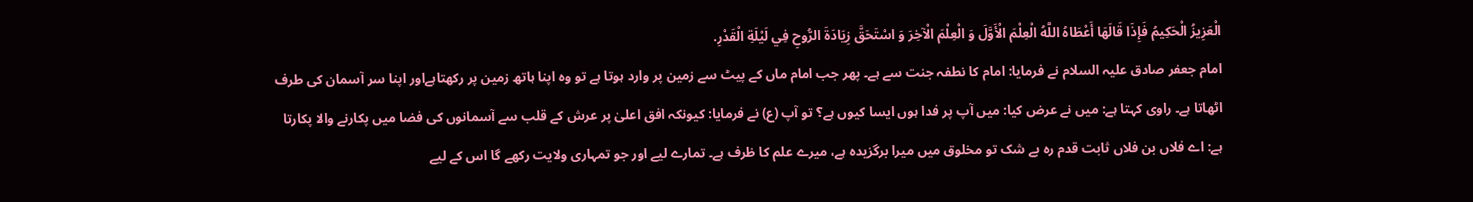الْعَزِيزُ الْحَكِيمُ فَإِذَا قَالَهَا أَعْطَاهُ اللَّهُ الْعِلْمَ الْأَوَّلَ وَ الْعِلْمَ الْآخِرَ وَ اسْتَحَقَّ زِيَادَةَ الرُّوحِ فِي لَيْلَةِ الْقَدْرِ.
امام جعفر صادق علیہ السلام نے فرمایا: امام کا نطفہ جنت سے ہے۔ پھر جب امام ماں کے پیٹ سے زمین پر وارد ہوتا ہے تو وہ اپنا ہاتھ زمین پر رکھتاہےاور اپنا سر آسمان کی طرف اٹھاتا ہے۔ راوی کہتا ہے: میں نے عرض کیا: میں آپ پر فدا ہوں ایسا کیوں ہے؟ تو آپ (ع) نے فرمایا: کیونکہ افق اعلیٰ پر عرش کے قلب سے آسمانوں کی فضا میں پکارنے والا پکارتا ہے: اے فلاں بن فلاں ثابت قدم رہ بے شک تو مخلوق میں میرا برگزیدہ ہے، میرے علم کا ظرف ہے۔ تمارے لیے اور جو تمہاری ولایت رکھے گا اس کے لیے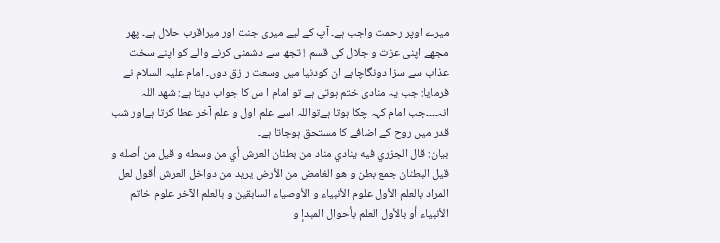میرے اوپر رحمت واجب ہے۔ آپ کے لیے میری جنت اور میراقرب حلال ہے۔ پھر مجھے اپنی عزت و جلال کی قسم ! تجھ سے دشمنی کرنے والے کو اپنے سخت عذاب سے سزا دونگاچاہے ان کودنیا میں وسعت ر زق دوں۔ امام علیہ السلام نے فرمایا: جب یہ منادی ختم ہوتی ہے تو امام ا س کا جواب دیتا ہے: شھد اللہ انہ۔۔۔۔جب امام کہہ چکا ہوتا ہےتواللہ اسے علم اول و علم آخر عطا کرتا ہےاور شب قدر میں روح کے اضافے کا مستحق ہوجاتا ہے۔
بيان: قال الجزري فيه ينادي مناد من بطنان العرش أي من وسطه و قيل من أصله و قيل البطنان جمع بطن و هو الغامض من الأرض يريد من دواخل العرش أقول لعل المراد بالعلم الأول علوم الأنبياء و الأوصياء السابقين و بالعلم الآخر علوم خاتم الأنبياء أو بالأول العلم بأحوال المبدإ و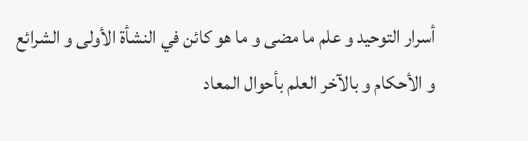أسرار التوحيد و علم ما مضى و ما هو كائن في النشأة الأولى و الشرائع و الأحكام و بالآخر العلم بأحوال المعاد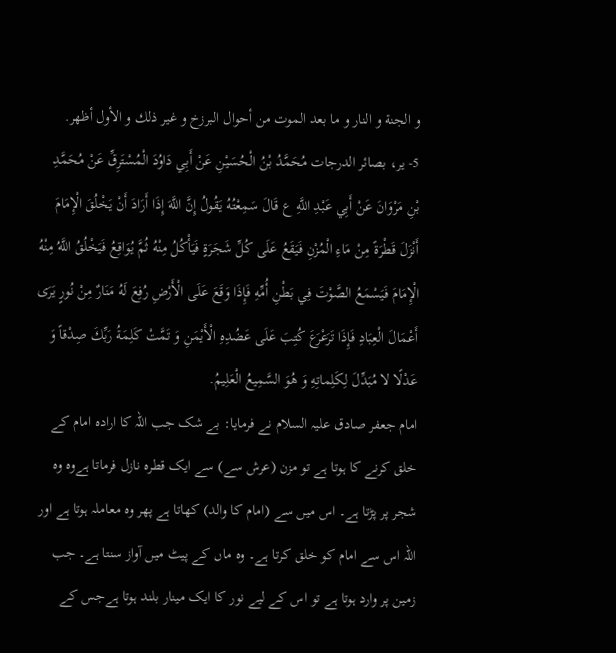و الجنة و النار و ما بعد الموت من أحوال البرزخ و غير ذلك و الأول أظهر.
5- ير، بصائر الدرجات مُحَمَّدُ بْنُ الْحُسَيْنِ عَنْ أَبِي دَاوُدَ الْمُسْتَرِقِّ عَنْ مُحَمَّدِ بْنِ مَرْوَانَ عَنْ أَبِي عَبْدِ اللَّهِ ع قَالَ سَمِعْتُهُ يَقُولُ إِنَّ اللَّهَ إِذَا أَرَادَ أَنْ يَخْلُقَ الْإِمَامَ أَنْزَلَ قَطْرَةً مِنْ مَاءِ الْمُزْنِ فَيَقَعُ عَلَى كُلِّ شَجَرَةٍ فَيَأْكُلُ مِنْهُ ثُمَّ يُوَاقِعُ فَيَخْلُقُ اللَّهُ مِنْهُ الْإِمَامَ فَيَسْمَعُ الصَّوْتَ فِي بَطْنِ أُمِّهِ فَإِذَا وَقَعَ عَلَى الْأَرْضِ رُفِعَ لَهُ مَنَارٌ مِنْ نُورٍ يَرَى أَعْمَالَ الْعِبَادِ فَإِذَا تَرَعْرَعَ كُتِبَ عَلَى عَضُدِهِ الْأَيْمَنِ وَ تَمَّتْ كَلِمَةُ رَبِّكَ صِدْقاً وَ عَدْلًا لا مُبَدِّلَ لِكَلِماتِهِ وَ هُوَ السَّمِيعُ الْعَلِيمُ.
امام جعفر صادق علیہ السلام نے فرمایا: بے شک جب اللہ کا ارادہ امام کے خلق کرنے کا ہوتا ہے تو مزن (عرش سے) سے ایک قطرہ نازل فرماتا ہےوہ وہ شجر پر پڑتا ہے۔ اس میں سے (امام کا والد) کھاتا ہے پھر وہ معاملہ ہوتا ہے اور اللہ اس سے امام کو خلق کرتا ہے۔ وہ ماں کے پیٹ میں آواز سنتا ہے۔ جب زمین پر وارد ہوتا ہے تو اس کے لیے نور کا ایک مینار بلند ہوتا ہےجس کے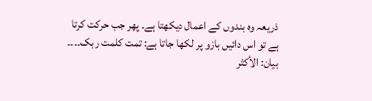ذریعہ وہ بندوں کے اعمال دیکھتا ہے۔ پھر جب حرکت کرتا ہے تو اس دائیں بازو پر لکھا جاتا ہے: تمت کلمت ربک۔۔۔۔
بيان: الأكثر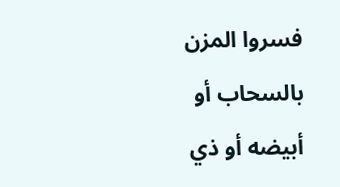فسروا المزن بالسحاب أو أبيضه أو ذي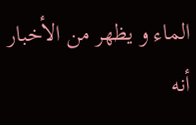الماء و يظهر من الأخبار أنه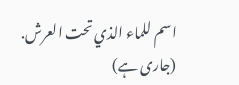اسم للماء الذي تحت العرش.
(جاری ہے)